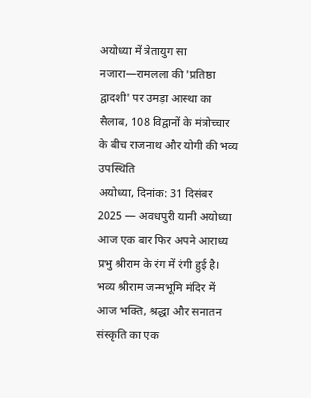अयोध्या में त्रेतायुग सा नजारा—रामलला की 'प्रतिष्ठा द्वादशी' पर उमड़ा आस्था का सैलाब, 108 विद्वानों के मंत्रोच्चार के बीच राजनाथ और योगी की भव्य उपस्थिति
अयोध्या, दिनांक: 31 दिसंबर 2025 — अवधपुरी यानी अयोध्या आज एक बार फिर अपने आराध्य प्रभु श्रीराम के रंग में रंगी हुई है। भव्य श्रीराम जन्मभूमि मंदिर में आज भक्ति, श्रद्धा और सनातन संस्कृति का एक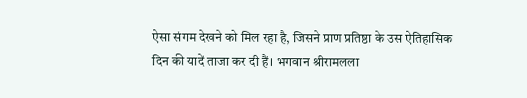ऐसा संगम देखने को मिल रहा है, जिसने प्राण प्रतिष्ठा के उस ऐतिहासिक दिन की यादें ताजा कर दी हैं। भगवान श्रीरामलला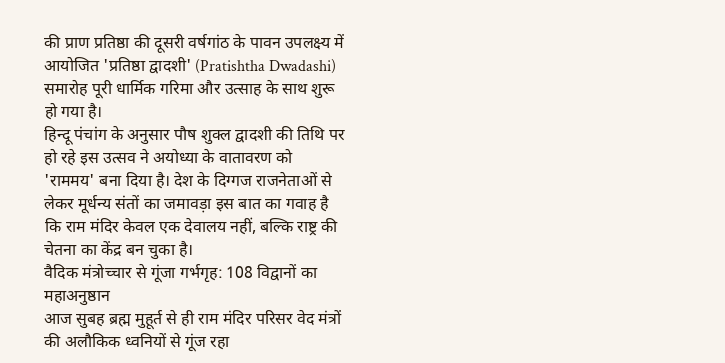की प्राण प्रतिष्ठा की दूसरी वर्षगांठ के पावन उपलक्ष्य में आयोजित 'प्रतिष्ठा द्वादशी' (Pratishtha Dwadashi) समारोह पूरी धार्मिक गरिमा और उत्साह के साथ शुरू हो गया है।
हिन्दू पंचांग के अनुसार पौष शुक्ल द्वादशी की तिथि पर हो रहे इस उत्सव ने अयोध्या के वातावरण को 'राममय' बना दिया है। देश के दिग्गज राजनेताओं से लेकर मूर्धन्य संतों का जमावड़ा इस बात का गवाह है कि राम मंदिर केवल एक देवालय नहीं, बल्कि राष्ट्र की चेतना का केंद्र बन चुका है।
वैदिक मंत्रोच्चार से गूंजा गर्भगृह: 108 विद्वानों का महाअनुष्ठान
आज सुबह ब्रह्म मुहूर्त से ही राम मंदिर परिसर वेद मंत्रों की अलौकिक ध्वनियों से गूंज रहा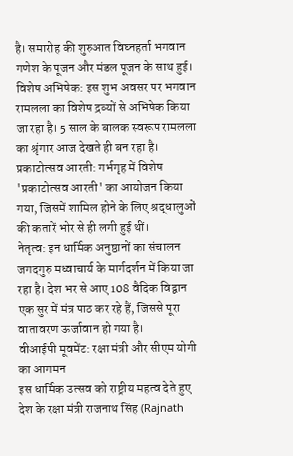है। समारोह की शुरुआत विघ्नहर्ता भगवान गणेश के पूजन और मंडल पूजन के साथ हुई।
विशेष अभिषेक: इस शुभ अवसर पर भगवान रामलला का विशेष द्रव्यों से अभिषेक किया जा रहा है। 5 साल के बालक स्वरूप रामलला का श्रृंगार आज देखते ही बन रहा है।
प्रकाटोत्सव आरती: गर्भगृह में विशेष 'प्रकाटोत्सव आरती' का आयोजन किया गया, जिसमें शामिल होने के लिए श्रद्धालुओं की कतारें भोर से ही लगी हुई थीं।
नेतृत्व: इन धार्मिक अनुष्ठानों का संचालन जगदगुरु मध्वाचार्य के मार्गदर्शन में किया जा रहा है। देश भर से आए 108 वैदिक विद्वान एक सुर में मंत्र पाठ कर रहे हैं, जिससे पूरा वातावरण ऊर्जावान हो गया है।
वीआईपी मूवमेंट: रक्षा मंत्री और सीएम योगी का आगमन
इस धार्मिक उत्सव को राष्ट्रीय महत्व देते हुए देश के रक्षा मंत्री राजनाथ सिंह (Rajnath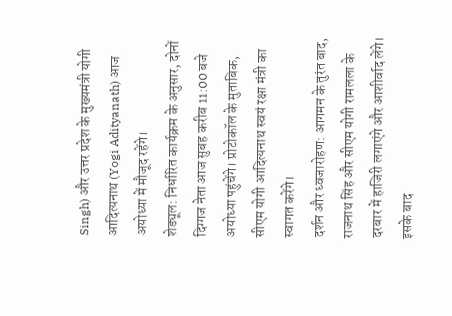Singh) और उत्तर प्रदेश के मुख्यमंत्री योगी आदित्यनाथ (Yogi Adityanath) आज अयोध्या में मौजूद रहेंगे।
शेड्यूल: निर्धारित कार्यक्रम के अनुसार, दोनों दिग्गज नेता आज सुबह करीब 11:00 बजे अयोध्या पहुंचेंगे। प्रोटोकॉल के मुताबिक, सीएम योगी आदित्यनाथ स्वयं रक्षा मंत्री का स्वागत करेंगे।
दर्शन और ध्वजारोहण: आगमन के तुरंत बाद, राजनाथ सिंह और सीएम योगी रामलला के दरबार में हाजिरी लगाएंगे और आशीर्वाद लेंगे। इसके बाद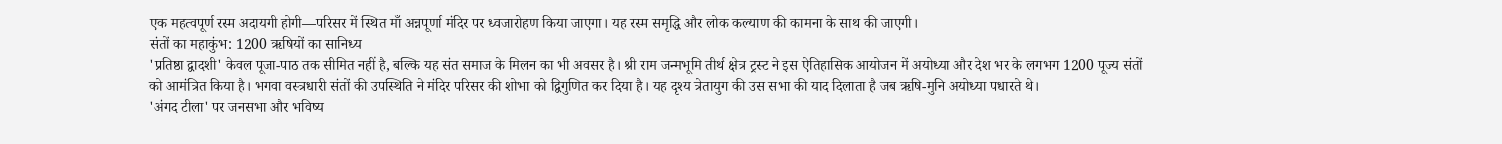एक महत्वपूर्ण रस्म अदायगी होगी—परिसर में स्थित माँ अन्नपूर्णा मंदिर पर ध्वजारोहण किया जाएगा। यह रस्म समृद्धि और लोक कल्याण की कामना के साथ की जाएगी।
संतों का महाकुंभ: 1200 ऋषियों का सानिध्य
'प्रतिष्ठा द्वादशी' केवल पूजा-पाठ तक सीमित नहीं है, बल्कि यह संत समाज के मिलन का भी अवसर है। श्री राम जन्मभूमि तीर्थ क्षेत्र ट्रस्ट ने इस ऐतिहासिक आयोजन में अयोध्या और देश भर के लगभग 1200 पूज्य संतों को आमंत्रित किया है। भगवा वस्त्रधारी संतों की उपस्थिति ने मंदिर परिसर की शोभा को द्विगुणित कर दिया है। यह दृश्य त्रेतायुग की उस सभा की याद दिलाता है जब ऋषि-मुनि अयोध्या पधारते थे।
'अंगद टीला' पर जनसभा और भविष्य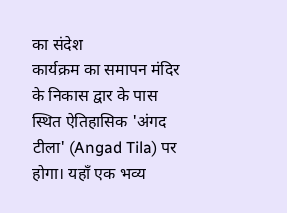का संदेश
कार्यक्रम का समापन मंदिर के निकास द्वार के पास स्थित ऐतिहासिक 'अंगद टीला' (Angad Tila) पर होगा। यहाँ एक भव्य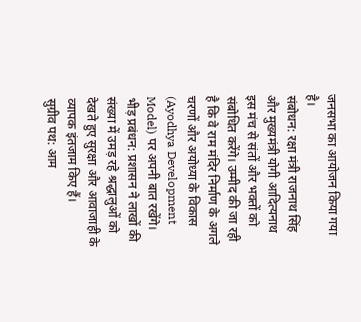जनसभा का आयोजन किया गया है।
संबोधन: रक्षा मंत्री राजनाथ सिंह और मुख्यमंत्री योगी आदित्यनाथ इस मंच से संतों और भक्तों को संबोधित करेंगे। उम्मीद की जा रही है कि वे राम मंदिर निर्माण के अगले चरणों और अयोध्या के विकास (Ayodhya Development Model) पर अपनी बात रखेंगे।
भीड़ प्रबंधन: प्रशासन ने लाखों की संख्या में उमड़ रहे श्रद्धालुओं को देखते हुए सुरक्षा और आवाजाही के व्यापक इंतजाम किए हैं।
सुग्रीव पथ: आम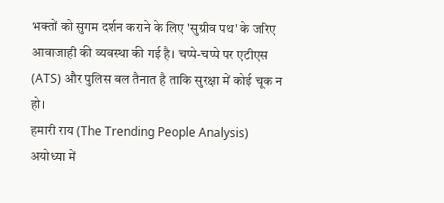भक्तों को सुगम दर्शन कराने के लिए 'सुग्रीव पथ' के जरिए आवाजाही की व्यवस्था की गई है। चप्पे-चप्पे पर एटीएस (ATS) और पुलिस बल तैनात है ताकि सुरक्षा में कोई चूक न हो।
हमारी राय (The Trending People Analysis)
अयोध्या में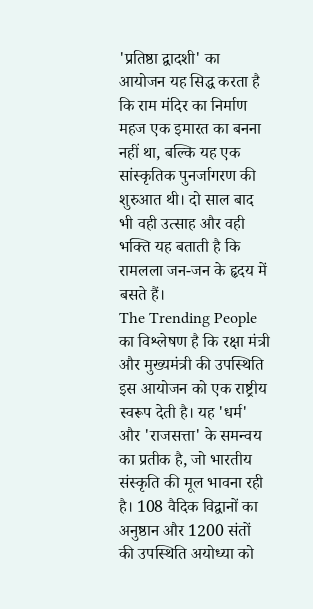'प्रतिष्ठा द्वादशी' का आयोजन यह सिद्ध करता है कि राम मंदिर का निर्माण महज एक इमारत का बनना नहीं था, बल्कि यह एक सांस्कृतिक पुनर्जागरण की शुरुआत थी। दो साल बाद भी वही उत्साह और वही भक्ति यह बताती है कि रामलला जन-जन के हृदय में बसते हैं।
The Trending People का विश्लेषण है कि रक्षा मंत्री और मुख्यमंत्री की उपस्थिति इस आयोजन को एक राष्ट्रीय स्वरूप देती है। यह 'धर्म' और 'राजसत्ता' के समन्वय का प्रतीक है, जो भारतीय संस्कृति की मूल भावना रही है। 108 वैदिक विद्वानों का अनुष्ठान और 1200 संतों की उपस्थिति अयोध्या को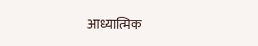आध्यात्मिक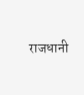राजधानी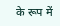के रूप में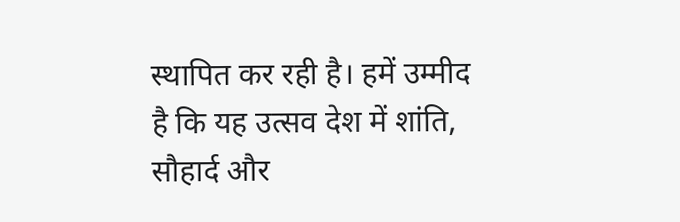स्थापित कर रही है। हमें उम्मीद है कि यह उत्सव देश में शांति, सौहार्द और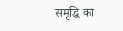समृद्धि का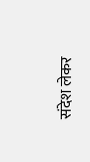संदेश लेकर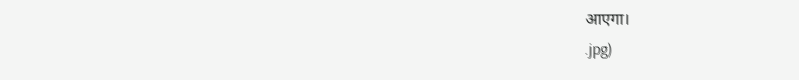आएगा।
.jpg)